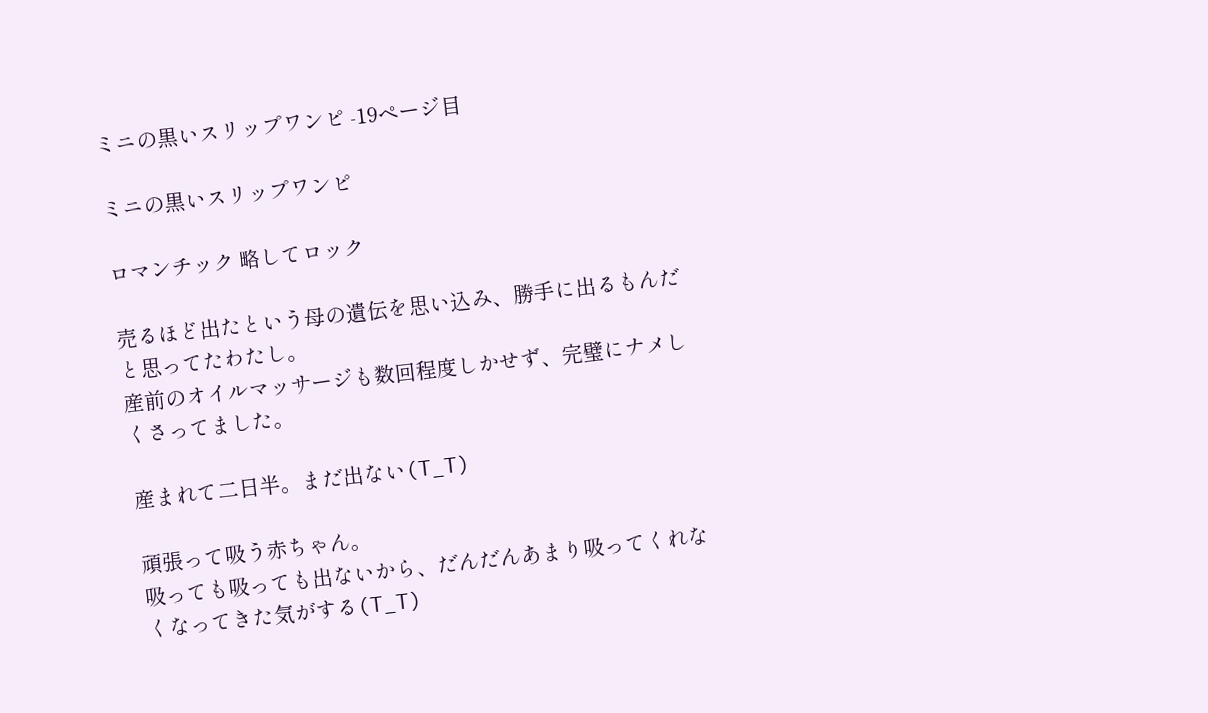ミニの黒いスリップワンピ -19ページ目

ミニの黒いスリップワンピ

ロマンチック 略してロック

売るほど出たという母の遺伝を思い込み、勝手に出るもんだと思ってたわたし。
産前のオイルマッサージも数回程度しかせず、完璧にナメしくさってました。

産まれて二日半。まだ出ない(T_T)

頑張って吸う赤ちゃん。
吸っても吸っても出ないから、だんだんあまり吸ってくれなくなってきた気がする(T_T)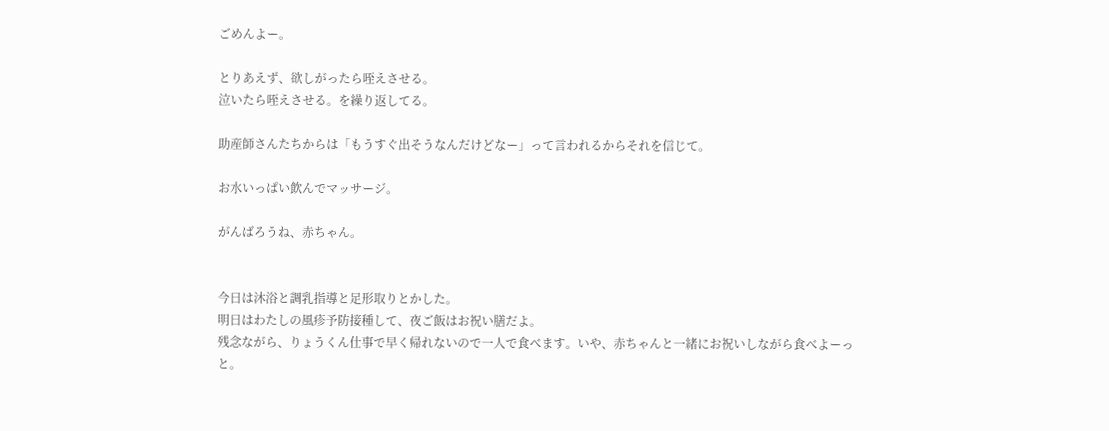ごめんよー。

とりあえず、欲しがったら咥えさせる。
泣いたら咥えさせる。を繰り返してる。

助産師さんたちからは「もうすぐ出そうなんだけどなー」って言われるからそれを信じて。

お水いっぱい飲んでマッサージ。

がんばろうね、赤ちゃん。


今日は沐浴と調乳指導と足形取りとかした。
明日はわたしの風疹予防接種して、夜ご飯はお祝い膳だよ。
残念ながら、りょうくん仕事で早く帰れないので一人で食べます。いや、赤ちゃんと一緒にお祝いしながら食べよーっと。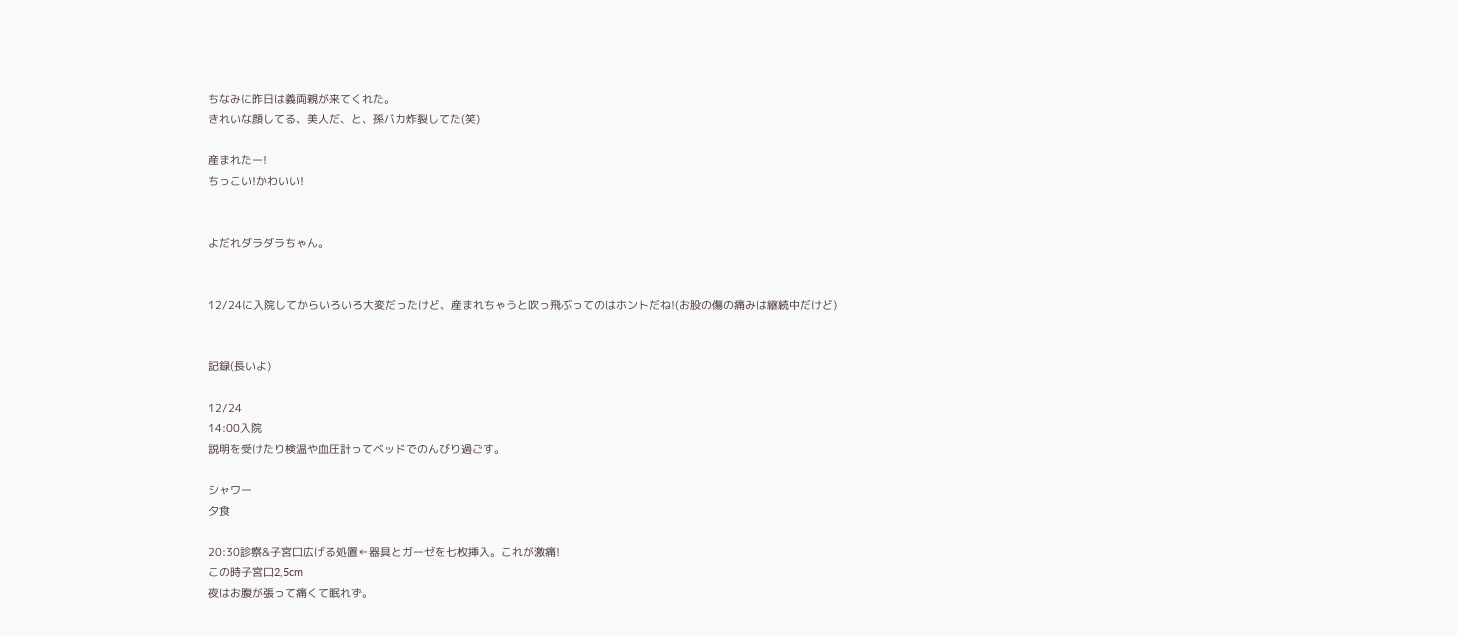ちなみに昨日は義両親が来てくれた。
きれいな顔してる、美人だ、と、孫バカ炸裂してた(笑)

産まれたー!
ちっこい!かわいい!


よだれダラダラちゃん。


12/24に入院してからいろいろ大変だったけど、産まれちゃうと吹っ飛ぶってのはホントだね!(お股の傷の痛みは継続中だけど)


記録(長いよ)

12/24
14:00入院
説明を受けたり検温や血圧計ってベッドでのんびり過ごす。

シャワー
夕食

20:30診察&子宮口広げる処置←器具とガーゼを七枚挿入。これが激痛!
この時子宮口2,5cm
夜はお腹が張って痛くて眠れず。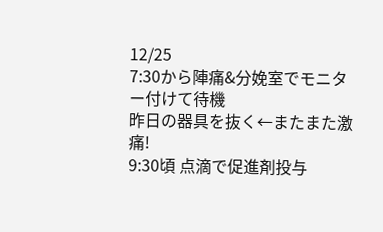12/25
7:30から陣痛&分娩室でモニター付けて待機
昨日の器具を抜く←またまた激痛!
9:30頃 点滴で促進剤投与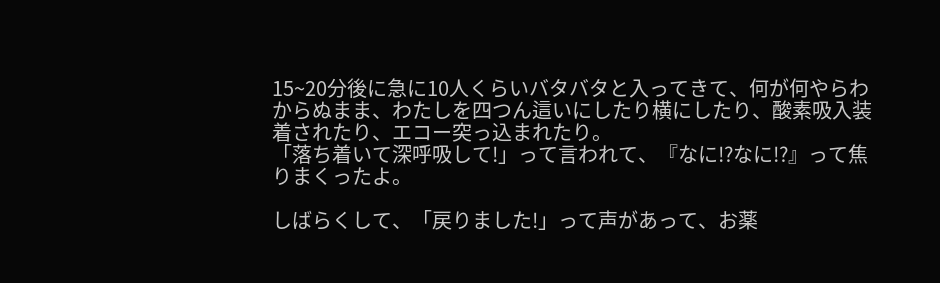15~20分後に急に10人くらいバタバタと入ってきて、何が何やらわからぬまま、わたしを四つん這いにしたり横にしたり、酸素吸入装着されたり、エコー突っ込まれたり。
「落ち着いて深呼吸して!」って言われて、『なに!?なに!?』って焦りまくったよ。

しばらくして、「戻りました!」って声があって、お薬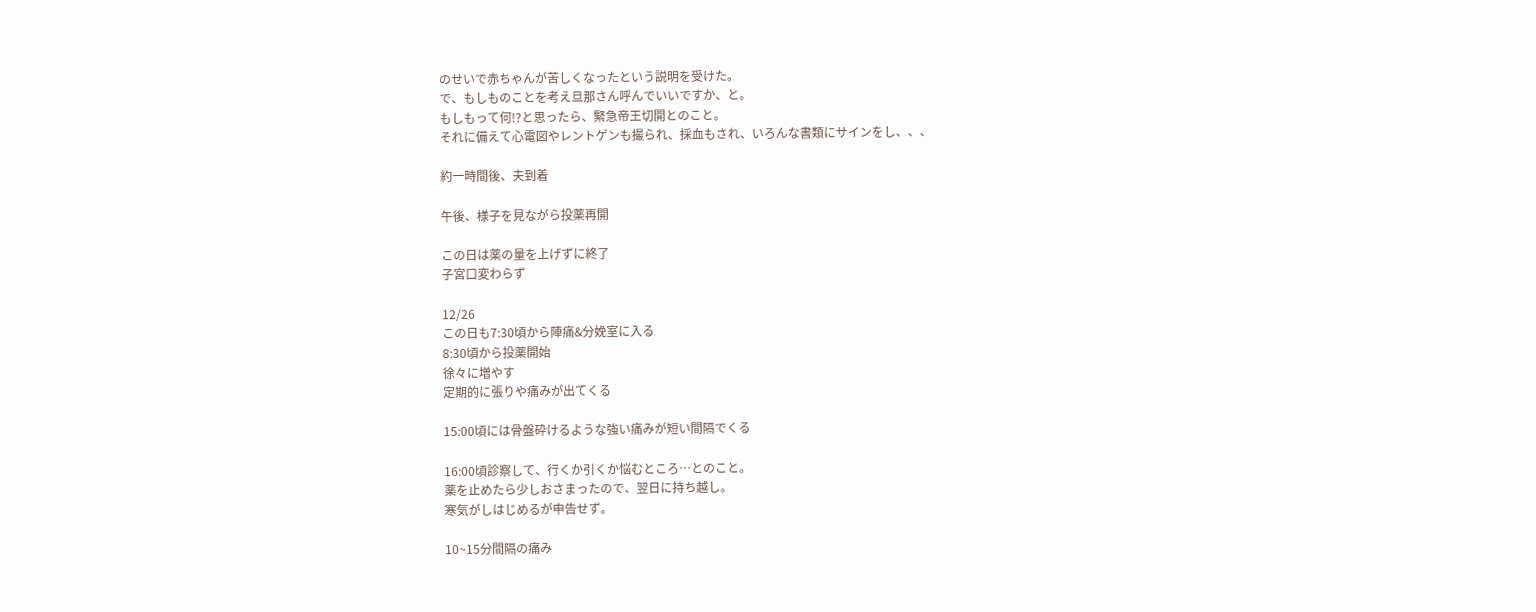のせいで赤ちゃんが苦しくなったという説明を受けた。
で、もしものことを考え旦那さん呼んでいいですか、と。
もしもって何!?と思ったら、緊急帝王切開とのこと。
それに備えて心電図やレントゲンも撮られ、採血もされ、いろんな書類にサインをし、、、

約一時間後、夫到着

午後、様子を見ながら投薬再開

この日は薬の量を上げずに終了
子宮口変わらず

12/26
この日も7:30頃から陣痛&分娩室に入る
8:30頃から投薬開始
徐々に増やす
定期的に張りや痛みが出てくる

15:00頃には骨盤砕けるような強い痛みが短い間隔でくる

16:00頃診察して、行くか引くか悩むところ…とのこと。
薬を止めたら少しおさまったので、翌日に持ち越し。
寒気がしはじめるが申告せず。

10~15分間隔の痛み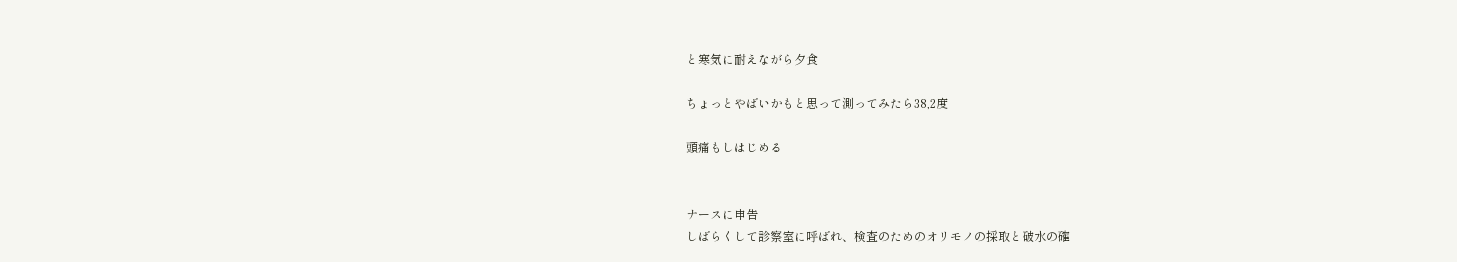と寒気に耐えながら夕食

ちょっとやばいかもと思って測ってみたら38,2度

頭痛もしはじめる


ナースに申告
しばらくして診察室に呼ばれ、検査のためのオリモノの採取と破水の確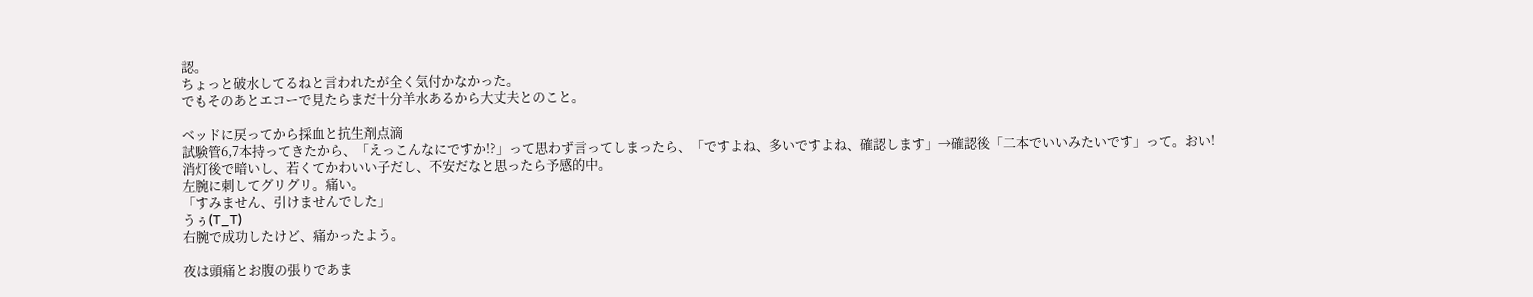認。
ちょっと破水してるねと言われたが全く気付かなかった。
でもそのあとエコーで見たらまだ十分羊水あるから大丈夫とのこと。

ベッドに戻ってから採血と抗生剤点滴
試験管6,7本持ってきたから、「えっこんなにですか!?」って思わず言ってしまったら、「ですよね、多いですよね、確認します」→確認後「二本でいいみたいです」って。おい!
消灯後で暗いし、若くてかわいい子だし、不安だなと思ったら予感的中。
左腕に刺してグリグリ。痛い。
「すみません、引けませんでした」
うぅ(T_T)
右腕で成功したけど、痛かったよう。

夜は頭痛とお腹の張りであま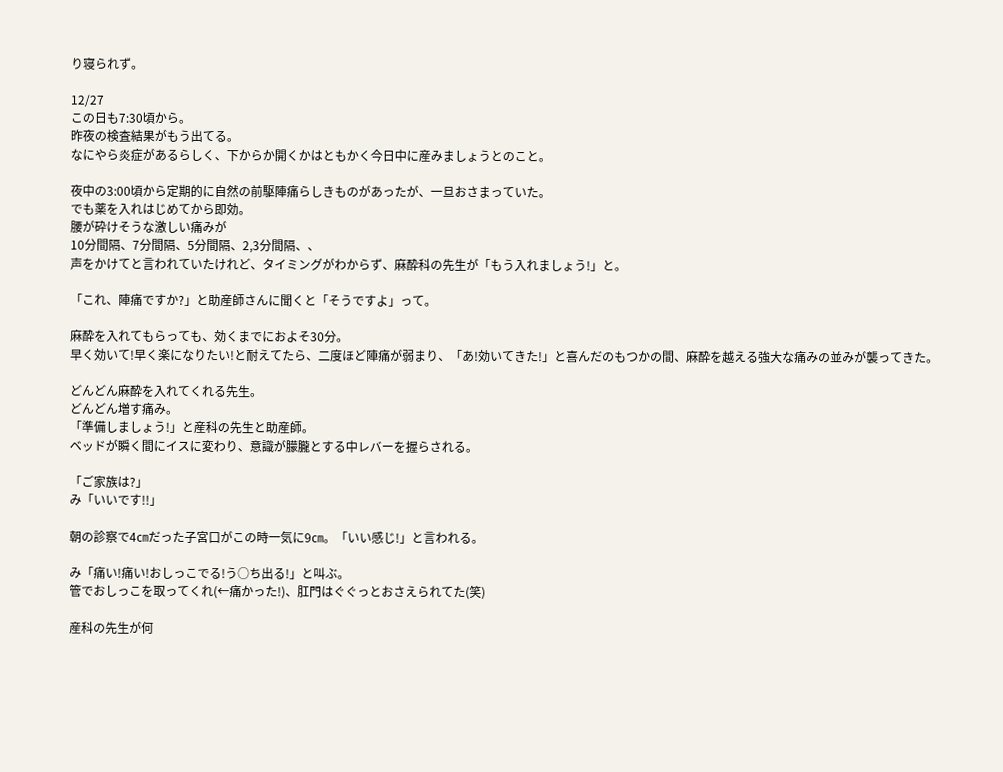り寝られず。

12/27
この日も7:30頃から。
昨夜の検査結果がもう出てる。
なにやら炎症があるらしく、下からか開くかはともかく今日中に産みましょうとのこと。

夜中の3:00頃から定期的に自然の前駆陣痛らしきものがあったが、一旦おさまっていた。
でも薬を入れはじめてから即効。
腰が砕けそうな激しい痛みが
10分間隔、7分間隔、5分間隔、2,3分間隔、、
声をかけてと言われていたけれど、タイミングがわからず、麻酔科の先生が「もう入れましょう!」と。

「これ、陣痛ですか?」と助産師さんに聞くと「そうですよ」って。

麻酔を入れてもらっても、効くまでにおよそ30分。
早く効いて!早く楽になりたい!と耐えてたら、二度ほど陣痛が弱まり、「あ!効いてきた!」と喜んだのもつかの間、麻酔を越える強大な痛みの並みが襲ってきた。

どんどん麻酔を入れてくれる先生。
どんどん増す痛み。
「準備しましょう!」と産科の先生と助産師。
ベッドが瞬く間にイスに変わり、意識が朦朧とする中レバーを握らされる。

「ご家族は?」
み「いいです!!」

朝の診察で4㎝だった子宮口がこの時一気に9㎝。「いい感じ!」と言われる。

み「痛い!痛い!おしっこでる!う○ち出る!」と叫ぶ。
管でおしっこを取ってくれ(←痛かった!)、肛門はぐぐっとおさえられてた(笑)

産科の先生が何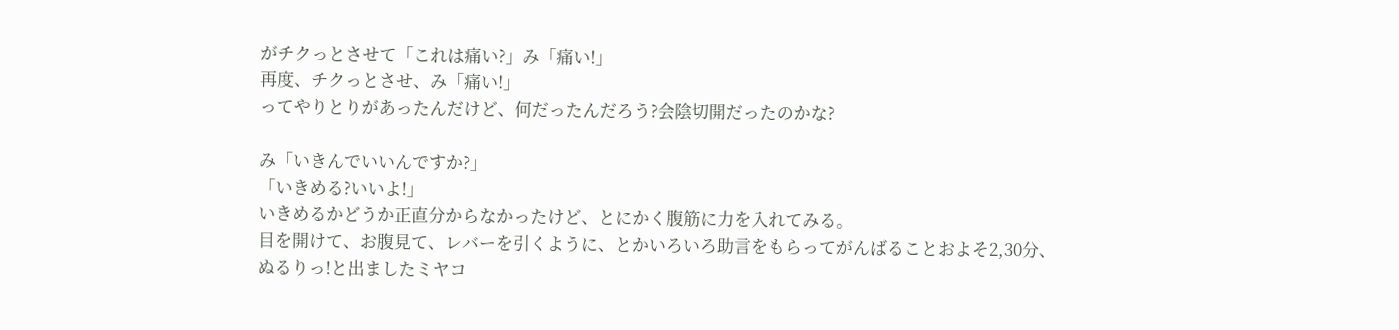がチクっとさせて「これは痛い?」み「痛い!」
再度、チクっとさせ、み「痛い!」
ってやりとりがあったんだけど、何だったんだろう?会陰切開だったのかな?

み「いきんでいいんですか?」
「いきめる?いいよ!」
いきめるかどうか正直分からなかったけど、とにかく腹筋に力を入れてみる。
目を開けて、お腹見て、レバーを引くように、とかいろいろ助言をもらってがんばることおよそ2,30分、ぬるりっ!と出ましたミヤコ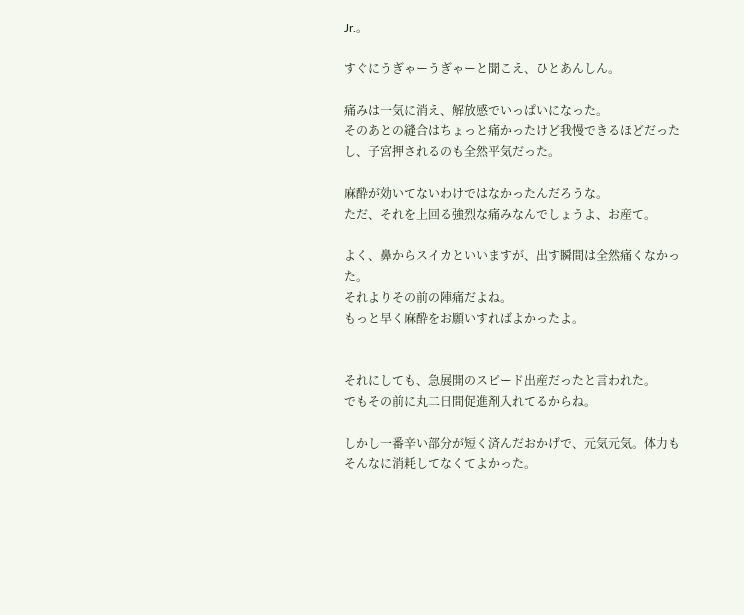Jr.。

すぐにうぎゃーうぎゃーと聞こえ、ひとあんしん。

痛みは一気に消え、解放感でいっぱいになった。
そのあとの縫合はちょっと痛かったけど我慢できるほどだったし、子宮押されるのも全然平気だった。

麻酔が効いてないわけではなかったんだろうな。
ただ、それを上回る強烈な痛みなんでしょうよ、お産て。

よく、鼻からスイカといいますが、出す瞬間は全然痛くなかった。
それよりその前の陣痛だよね。
もっと早く麻酔をお願いすればよかったよ。


それにしても、急展開のスピード出産だったと言われた。
でもその前に丸二日間促進剤入れてるからね。

しかし一番辛い部分が短く済んだおかげで、元気元気。体力もそんなに消耗してなくてよかった。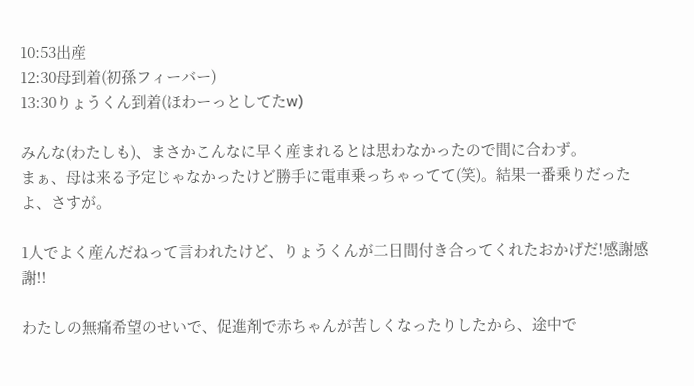10:53出産
12:30母到着(初孫フィーバー)
13:30りょうくん到着(ほわーっとしてたw)

みんな(わたしも)、まさかこんなに早く産まれるとは思わなかったので間に合わず。
まぁ、母は来る予定じゃなかったけど勝手に電車乗っちゃってて(笑)。結果一番乗りだったよ、さすが。

1人でよく産んだねって言われたけど、りょうくんが二日間付き合ってくれたおかげだ!感謝感謝!!

わたしの無痛希望のせいで、促進剤で赤ちゃんが苦しくなったりしたから、途中で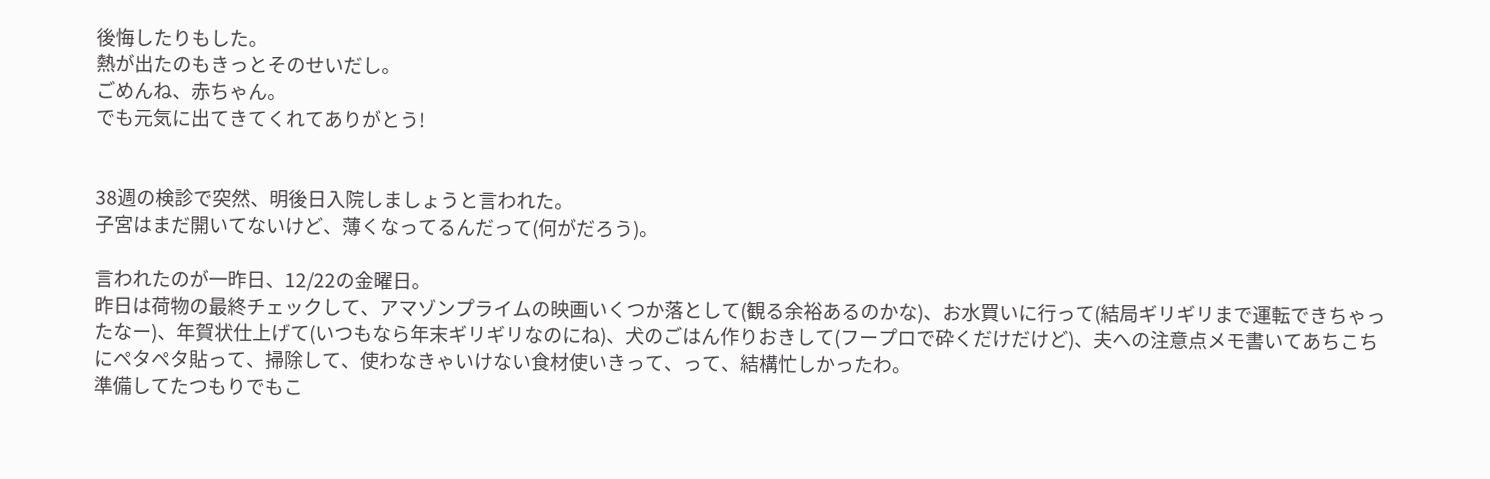後悔したりもした。
熱が出たのもきっとそのせいだし。
ごめんね、赤ちゃん。
でも元気に出てきてくれてありがとう!


38週の検診で突然、明後日入院しましょうと言われた。
子宮はまだ開いてないけど、薄くなってるんだって(何がだろう)。

言われたのが一昨日、12/22の金曜日。
昨日は荷物の最終チェックして、アマゾンプライムの映画いくつか落として(観る余裕あるのかな)、お水買いに行って(結局ギリギリまで運転できちゃったなー)、年賀状仕上げて(いつもなら年末ギリギリなのにね)、犬のごはん作りおきして(フープロで砕くだけだけど)、夫への注意点メモ書いてあちこちにペタペタ貼って、掃除して、使わなきゃいけない食材使いきって、って、結構忙しかったわ。
準備してたつもりでもこ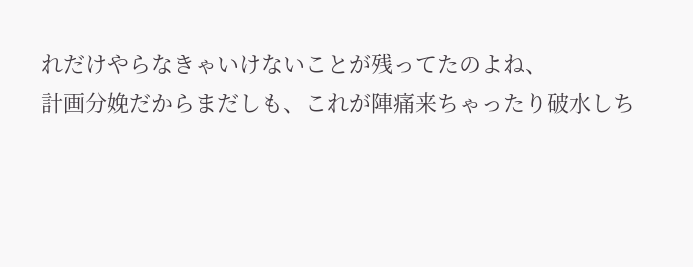れだけやらなきゃいけないことが残ってたのよね、
計画分娩だからまだしも、これが陣痛来ちゃったり破水しち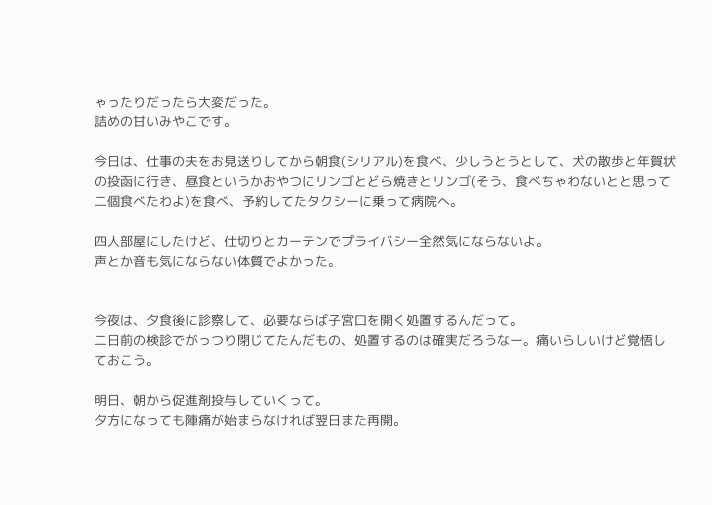ゃったりだったら大変だった。
詰めの甘いみやこです。

今日は、仕事の夫をお見送りしてから朝食(シリアル)を食べ、少しうとうとして、犬の散歩と年賀状の投函に行き、昼食というかおやつにリンゴとどら焼きとリンゴ(そう、食べちゃわないとと思って二個食べたわよ)を食べ、予約してたタクシーに乗って病院へ。

四人部屋にしたけど、仕切りとカーテンでプライバシー全然気にならないよ。
声とか音も気にならない体質でよかった。


今夜は、夕食後に診察して、必要ならば子宮口を開く処置するんだって。
二日前の検診でがっつり閉じてたんだもの、処置するのは確実だろうなー。痛いらしいけど覚悟しておこう。

明日、朝から促進剤投与していくって。
夕方になっても陣痛が始まらなければ翌日また再開。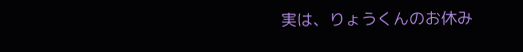実は、りょうくんのお休み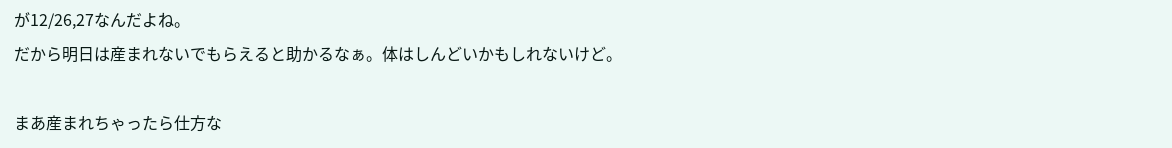が12/26,27なんだよね。
だから明日は産まれないでもらえると助かるなぁ。体はしんどいかもしれないけど。

まあ産まれちゃったら仕方な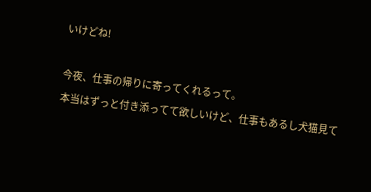いけどね!

今夜、仕事の帰りに寄ってくれるって。
本当はずっと付き添ってて欲しいけど、仕事もあるし犬猫見て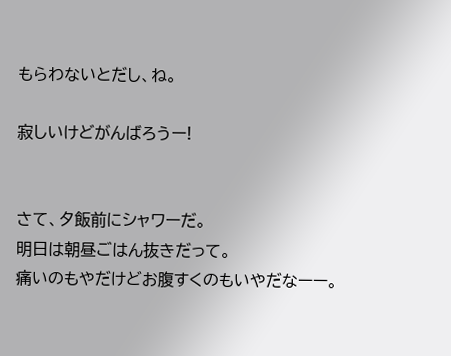もらわないとだし、ね。

寂しいけどがんばろうー!


さて、夕飯前にシャワーだ。
明日は朝昼ごはん抜きだって。
痛いのもやだけどお腹すくのもいやだなーー。